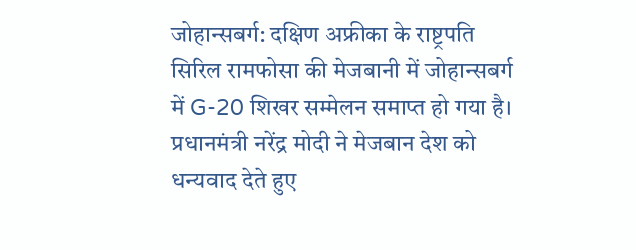जोहान्सबर्ग: दक्षिण अफ्रीका के राष्ट्रपति सिरिल रामफोसा की मेजबानी में जोहान्सबर्ग में G-20 शिखर सम्मेलन समाप्त हो गया है। प्रधानमंत्री नरेंद्र मोदी ने मेजबान देश को धन्यवाद देते हुए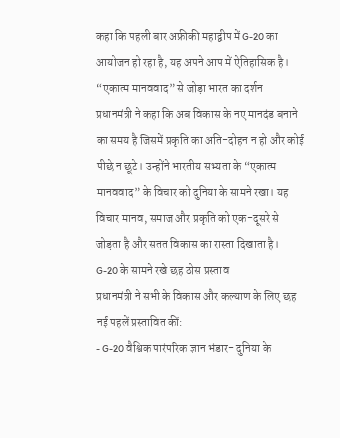कहा कि पहली बार अफ्रीकी महाद्वीप में G-20 का आयोजन हो रहा है, यह अपने आप में ऐतिहासिक है।
“एकात्म मानववाद” से जोड़ा भारत का दर्शन
प्रधानमंत्री ने कहा कि अब विकास के नए मानदंड बनाने का समय है जिसमें प्रकृति का अति-दोहन न हो और कोई पीछे न छूटे। उन्होंने भारतीय सभ्यता के “एकात्म मानववाद” के विचार को दुनिया के सामने रखा। यह विचार मानव, समाज और प्रकृति को एक-दूसरे से जोड़ता है और सतत विकास का रास्ता दिखाता है।
G-20 के सामने रखे छह ठोस प्रस्ताव
प्रधानमंत्री ने सभी के विकास और कल्याण के लिए छह नई पहलें प्रस्तावित कीं:
- G-20 वैश्विक पारंपरिक ज्ञान भंडार- दुनिया के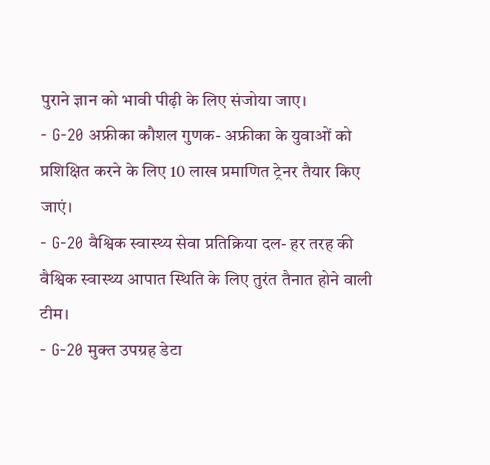पुराने ज्ञान को भावी पीढ़ी के लिए संजोया जाए।
- G-20 अफ्रीका कौशल गुणक- अफ्रीका के युवाओं को प्रशिक्षित करने के लिए 10 लाख प्रमाणित ट्रेनर तैयार किए जाएं।
- G-20 वैश्विक स्वास्थ्य सेवा प्रतिक्रिया दल- हर तरह की वैश्विक स्वास्थ्य आपात स्थिति के लिए तुरंत तैनात होने वाली टीम।
- G-20 मुक्त उपग्रह डेटा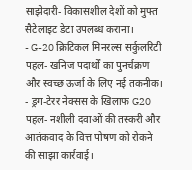साझेदारी- विकासशील देशों को मुफ्त सैटेलाइट डेटा उपलब्ध कराना।
- G-20 क्रिटिकल मिनरल्स सर्कुलरिटी पहल- खनिज पदार्थों का पुनर्चक्रण और स्वच्छ ऊर्जा के लिए नई तकनीक।
- ड्रग-टेरर नेक्सस के खिलाफ G20 पहल- नशीली दवाओं की तस्करी और आतंकवाद के वित्त पोषण को रोकने की साझा कार्रवाई।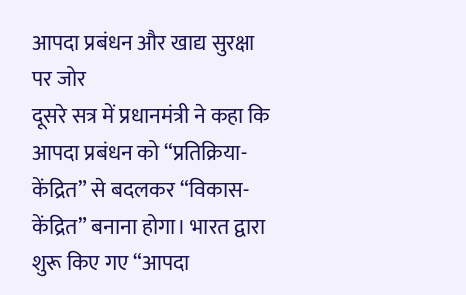आपदा प्रबंधन और खाद्य सुरक्षा पर जोर
दूसरे सत्र में प्रधानमंत्री ने कहा कि आपदा प्रबंधन को “प्रतिक्रिया-केंद्रित” से बदलकर “विकास-केंद्रित” बनाना होगा। भारत द्वारा शुरू किए गए “आपदा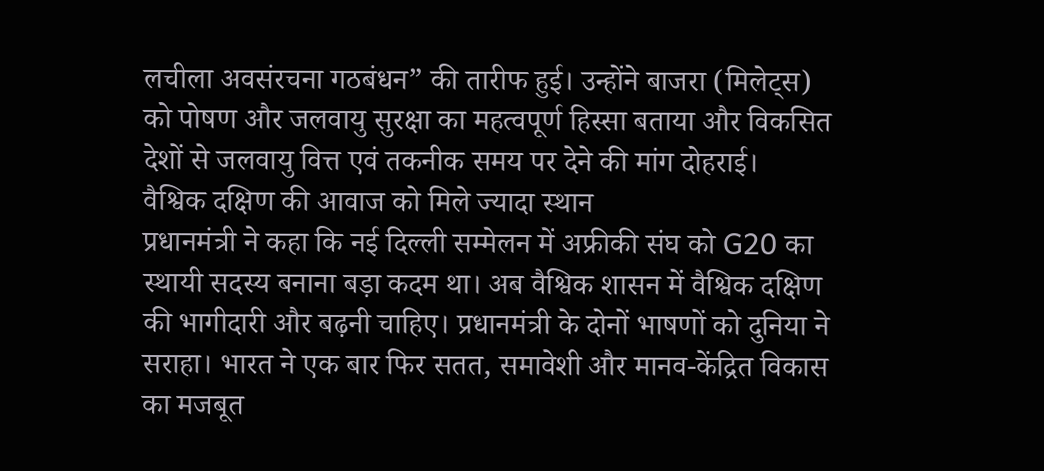लचीला अवसंरचना गठबंधन” की तारीफ हुई। उन्होंने बाजरा (मिलेट्स) को पोषण और जलवायु सुरक्षा का महत्वपूर्ण हिस्सा बताया और विकसित देशों से जलवायु वित्त एवं तकनीक समय पर देने की मांग दोहराई।
वैश्विक दक्षिण की आवाज को मिले ज्यादा स्थान
प्रधानमंत्री ने कहा कि नई दिल्ली सम्मेलन में अफ्रीकी संघ को G20 का स्थायी सदस्य बनाना बड़ा कदम था। अब वैश्विक शासन में वैश्विक दक्षिण की भागीदारी और बढ़नी चाहिए। प्रधानमंत्री के दोनों भाषणों को दुनिया ने सराहा। भारत ने एक बार फिर सतत, समावेशी और मानव-केंद्रित विकास का मजबूत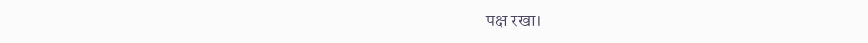पक्ष रखा।